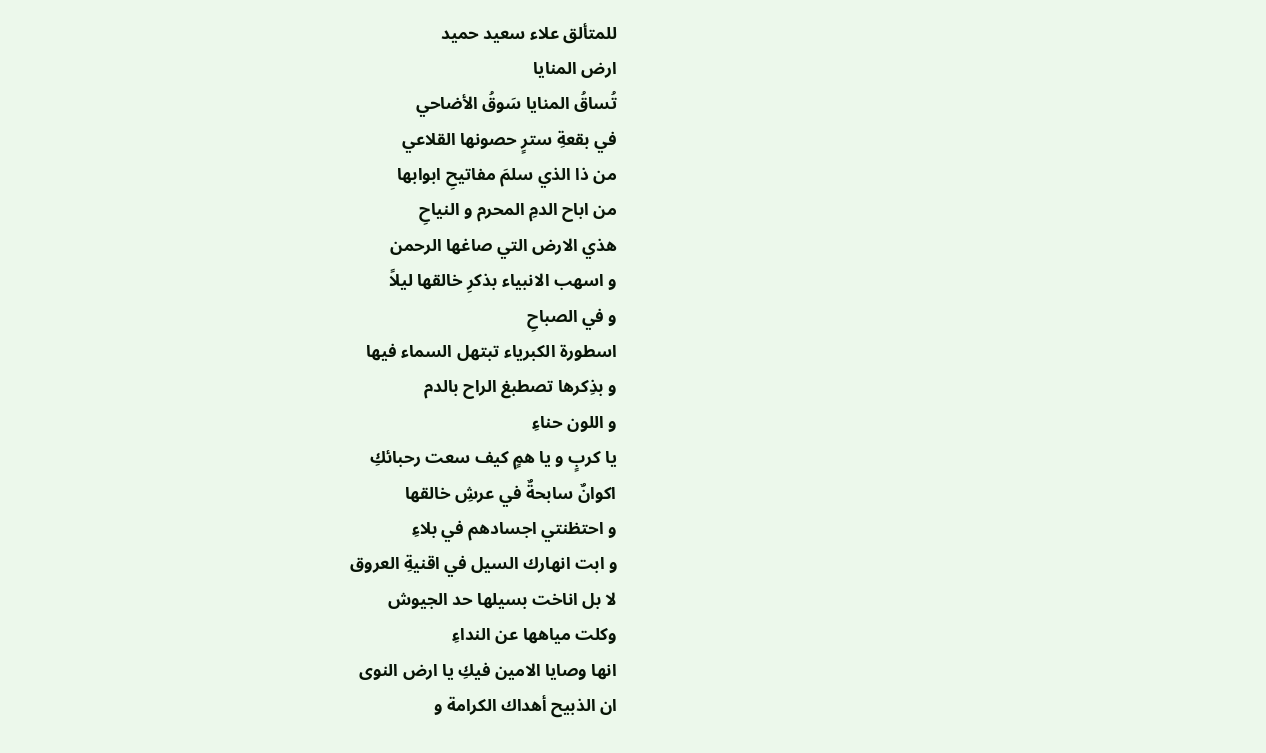للمتألق علاء سعيد حميد
ارض المنايا
تُساقُ المنايا سَوقُ الأضاحي
في بقعةِ سترٍ حصونها القلاعي
من ذا الذي سلمَ مفاتيحِ ابوابها
من اباح الدمِ المحرم و النياحِ
هذي الارض التي صاغها الرحمن
و اسهب الانبياء بذكرِ خالقها ليلاً
و في الصباحِ
اسطورة الكبرياء تبتهل السماء فيها
و بذِكرها تصطبغ الراح بالدم
و اللون حناءِ
يا كربٍ و يا همٍ كيف سعت رحبائكِ
اكوانٌ سابحةٌ في عرشِ خالقها
و احتظنتي اجسادهم في بلاءِ
و ابت انهارك السيل في اقنيةِ العروق
لا بل اناخت بسيلها حد الجيوش
وكلت مياهها عن النداءِ
انها وصايا الامين فيكِ يا ارض النوى
ان الذبيح أهداك الكرامة و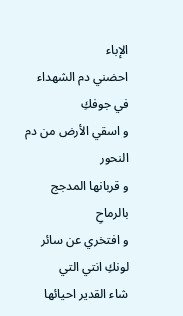الإباء
احضني دم الشهداء في جوفكِ
و اسقي الأرض من دم النحور
و قربانها المدجج بالرماحِ
و افتخري عن سائر لونكِ انتي التي
شاء القدير احيائها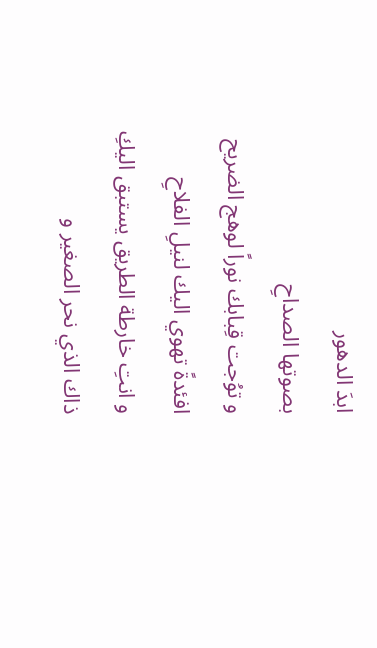ابدَ الدهور
بصوتها الصداحِ
و توُجت قِبابك نوراً لوهج الضريح
افئدةً تهوي اليك لنيلِ الفلاحِ
و انتِ خارطة الطريق يستبق اليكِ
ذاك الذي نحر الصغير و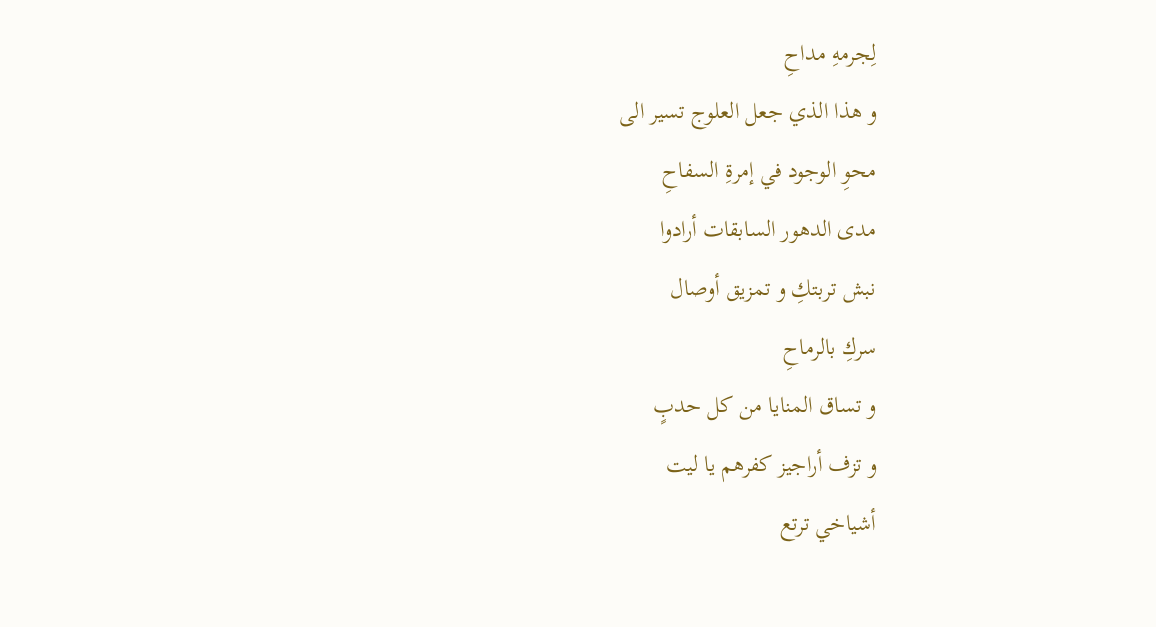لِجرمهِ مداحِ
و هذا الذي جعل العلوج تسير الى
محوِ الوجود في إمرةِ السفاحِ
مدى الدهور السابقات أرادوا
نبش تربتكِ و تمزيق أوصال
سركِ بالرماحِ
و تساق المنايا من كل حدبٍ
و تزف أراجيز كفرهم يا ليت
أشياخي ترتع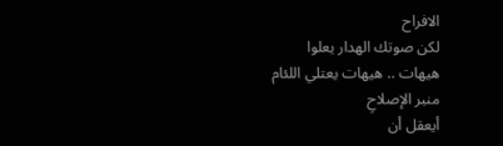الافراح
لكن صوتك الهدار يعلوا
هيهات .. هيهات يعتلي اللئام
منبر الإصلاحِ
أيعقل أن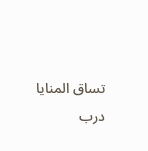تساق المنايا
درب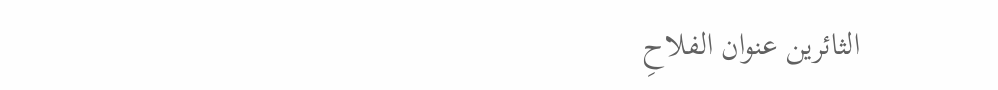الثائرين عنوان الفلاحِ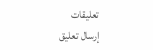تعليقات
إرسال تعليق